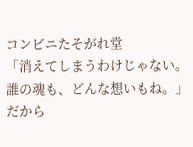コンビニたそがれ堂
「消えてしまうわけじゃない。誰の魂も、どんな想いもね。」だから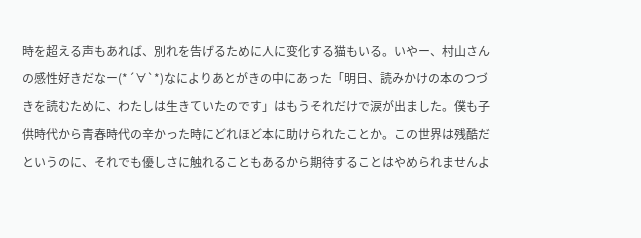時を超える声もあれば、別れを告げるために人に变化する猫もいる。いやー、村山さんの感性好きだなー(*´∀`*)なによりあとがきの中にあった「明日、読みかけの本のつづきを読むために、わたしは生きていたのです」はもうそれだけで涙が出ました。僕も子供時代から青春時代の辛かった時にどれほど本に助けられたことか。この世界は残酷だというのに、それでも優しさに触れることもあるから期待することはやめられませんよ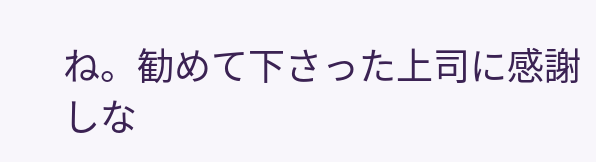ね。勧めて下さった上司に感謝しな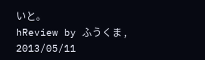いと。
hReview by ふうくま , 2013/05/11